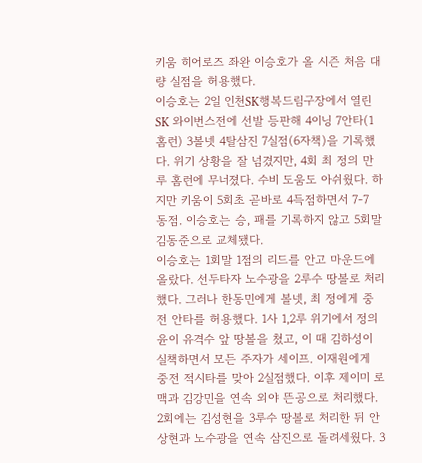키움 히어로즈 좌완 이승호가 올 시즌 처음 대량 실점을 허용했다.
이승호는 2일 인천SK행복드림구장에서 열린 SK 와이번스전에 선발 등판해 4이닝 7안타(1홈런) 3볼넷 4탈삼진 7실점(6자책)을 기록했다. 위기 상황을 잘 넘겼지만, 4회 최 정의 만루 홈런에 무너졌다. 수비 도움도 아쉬웠다. 하지만 키움이 5회초 곧바로 4득점하면서 7-7 동점. 이승호는 승, 패를 기록하지 않고 5회말 김동준으로 교체됐다.
이승호는 1회말 1점의 리드를 안고 마운드에 올랐다. 선두타자 노수광을 2루수 땅볼로 처리했다. 그러나 한동민에게 볼넷, 최 정에게 중전 안타를 허용했다. 1사 1,2루 위기에서 정의윤이 유격수 앞 땅볼을 쳤고, 이 때 김하성이 실책하면서 모든 주자가 세이프. 이재원에게 중전 적시타를 맞아 2실점했다. 이후 제이미 로맥과 김강민을 연속 외야 뜬공으로 처리했다.
2회에는 김성현을 3루수 땅볼로 처리한 뒤 안상현과 노수광을 연속 삼진으로 돌려세웠다. 3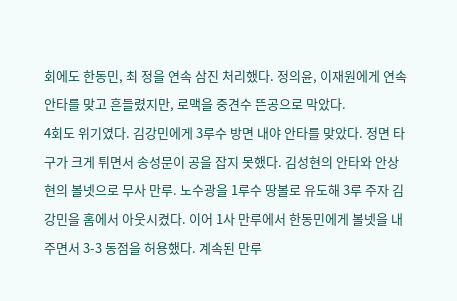회에도 한동민, 최 정을 연속 삼진 처리했다. 정의윤, 이재원에게 연속 안타를 맞고 흔들렸지만, 로맥을 중견수 뜬공으로 막았다.
4회도 위기였다. 김강민에게 3루수 방면 내야 안타를 맞았다. 정면 타구가 크게 튀면서 송성문이 공을 잡지 못했다. 김성현의 안타와 안상현의 볼넷으로 무사 만루. 노수광을 1루수 땅볼로 유도해 3루 주자 김강민을 홈에서 아웃시켰다. 이어 1사 만루에서 한동민에게 볼넷을 내주면서 3-3 동점을 허용했다. 계속된 만루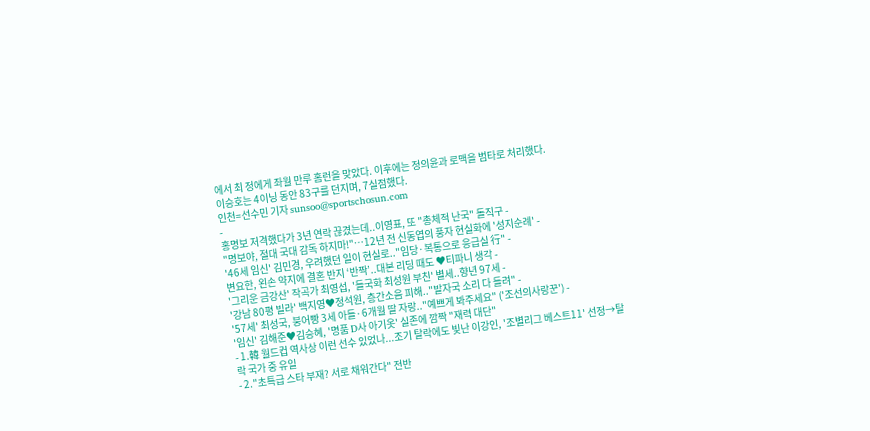에서 최 정에게 좌월 만루 홈런을 맞았다. 이후에는 정의윤과 로맥을 범타로 처리했다.
이승호는 4이닝 동안 83구를 던지며, 7실점했다.
인천=선수민 기자 sunsoo@sportschosun.com
-
홍명보 저격했다가 3년 연락 끊겼는데..이영표, 또 "총체적 난국" 돌직구 -
"명보야, 절대 국대 감독 하지마!"…12년 전 신동엽의 풍자 현실화에 '성지순례' -
'46세 임신' 김민경, 우려했던 일이 현실로.."임당·복통으로 응급실 行" -
변요한, 왼손 약지에 결혼 반지 ‘반짝’..대본 리딩 때도 ♥티파니 생각 -
'그리운 금강산' 작곡가 최영섭, '들국화 최성원 부친' 별세..향년 97세 -
'강남 80평 빌라' 백지영♥정석원, 층간소음 피해.."발자국 소리 다 들려" -
'57세' 최성국, 붕어빵 3세 아들·6개월 딸 자랑.."예쁘게 봐주세요" ('조선의사랑꾼') -
'임신' 김해준♥김승혜, '명품 D사 아기옷' 실존에 깜짝 "재력 대단"
- 1.韓 월드컵 역사상 이런 선수 있었나...조기 탈락에도 빛난 이강인, '조별리그 베스트11' 선정→탈락 국가 중 유일
- 2."초특급 스타 부재? 서로 채워간다" 전반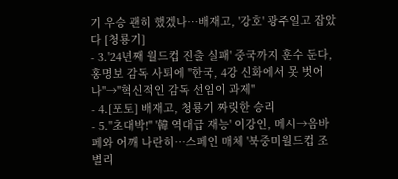기 우승 괜히 했겠나…배재고, '강호' 광주일고 잡았다 [청룡기]
- 3.'24년째 월드컵 진출 실패' 중국까지 훈수 둔다, 홍명보 감독 사퇴에 "한국, 4강 신화에서 못 벗어나"→"혁신적인 감독 선임이 과제"
- 4.[포토] 배재고, 청룡기 짜릿한 승리
- 5."초대박!" '韓 역대급 재능' 이강인, 메시→음바페와 어깨 나란히…스페인 매체 '북중미월드컵 조별리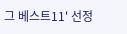그 베스트11' 선정